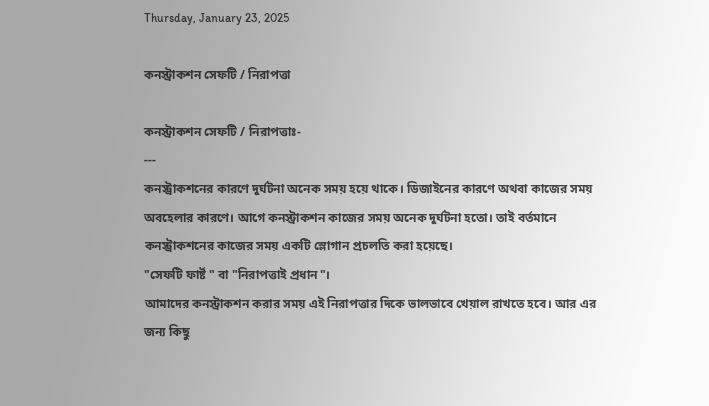Thursday, January 23, 2025

কনস্ট্রাকশন সেফটি / নিরাপত্তা

কনস্ট্রাকশন সেফটি / নিরাপত্তাঃ-
---
কনস্ট্রাকশনের কারণে দুর্ঘটনা অনেক সময় হয়ে থাকে। ডিজাইনের কারণে অথবা কাজের সময় অবহেলার কারণে। আগে কনস্ট্রাকশন কাজের সময় অনেক দুর্ঘটনা হতো। তাই বর্তমানে কনস্ট্রাকশনের কাজের সময় একটি স্লোগান প্রচলতি করা হয়েছে।
"সেফটি ফার্ষ্ট " বা "নিরাপত্তাই প্রধান"।
আমাদের কনস্ট্রাকশন করার সময় এই নিরাপত্তার দিকে ভালভাবে খেয়াল রাখতে হবে। আর এর জন্য কিছু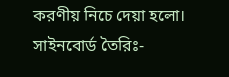করণীয় নিচে দেয়া হলো।
সাইনবোর্ড তৈরিঃ-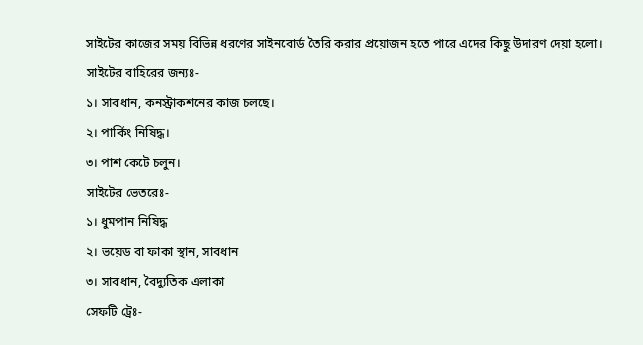সাইটের কাজের সময় বিভিন্ন ধরণের সাইনবোর্ড তৈরি করার প্রয়োজন হতে পারে এদের কিছু উদারণ দেয়া হলো।
সাইটের বাহিরের জন্যঃ-
১। সাবধান, কনস্ট্রাকশনের কাজ চলছে।
২। পার্কিং নিষিদ্ধ।
৩। পাশ কেটে চলুন।
সাইটের ভেতরেঃ-
১। ধুমপান নিষিদ্ধ
২। ভয়েড বা ফাকা স্থান, সাবধান
৩। সাবধান, বৈদ্যুতিক এলাকা
সেফটি ট্রেঃ-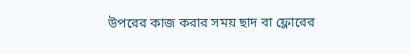উপরের কাজ করার সময় ছাদ বা ফ্লোরের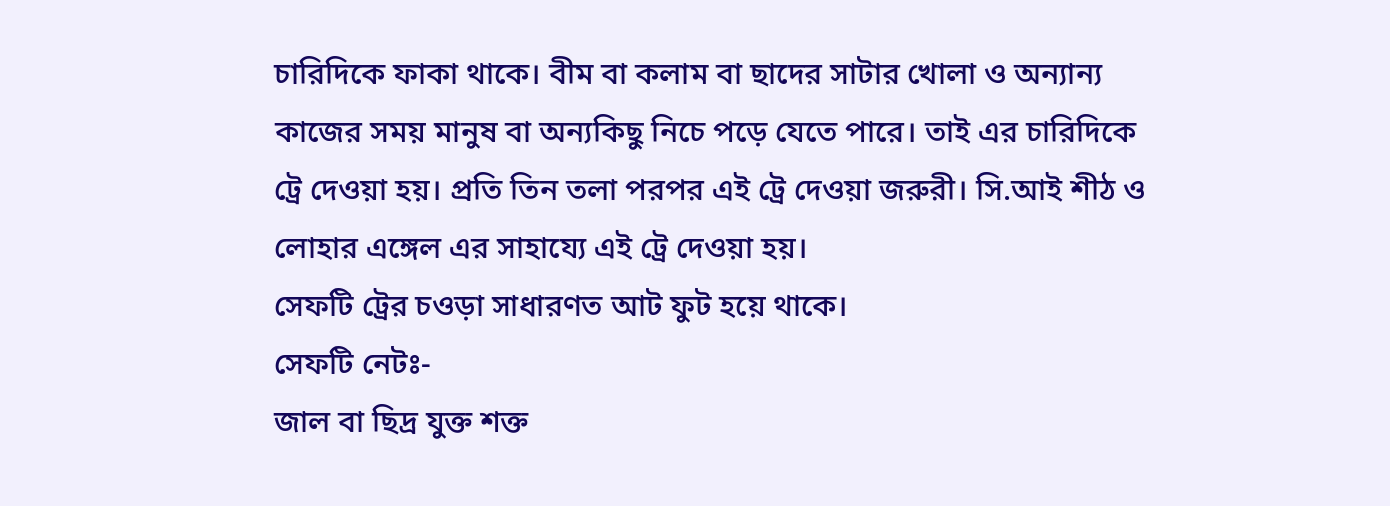চারিদিকে ফাকা থাকে। বীম বা কলাম বা ছাদের সাটার খোলা ও অন্যান্য কাজের সময় মানুষ বা অন্যকিছু নিচে পড়ে যেতে পারে। তাই এর চারিদিকে ট্রে দেওয়া হয়। প্রতি তিন তলা পরপর এই ট্রে দেওয়া জরুরী। সি.আই শীঠ ও লোহার এঙ্গেল এর সাহায্যে এই ট্রে দেওয়া হয়।
সেফটি ট্রের চওড়া সাধারণত আট ফুট হয়ে থাকে।
সেফটি নেটঃ-
জাল বা ছিদ্র যুক্ত শক্ত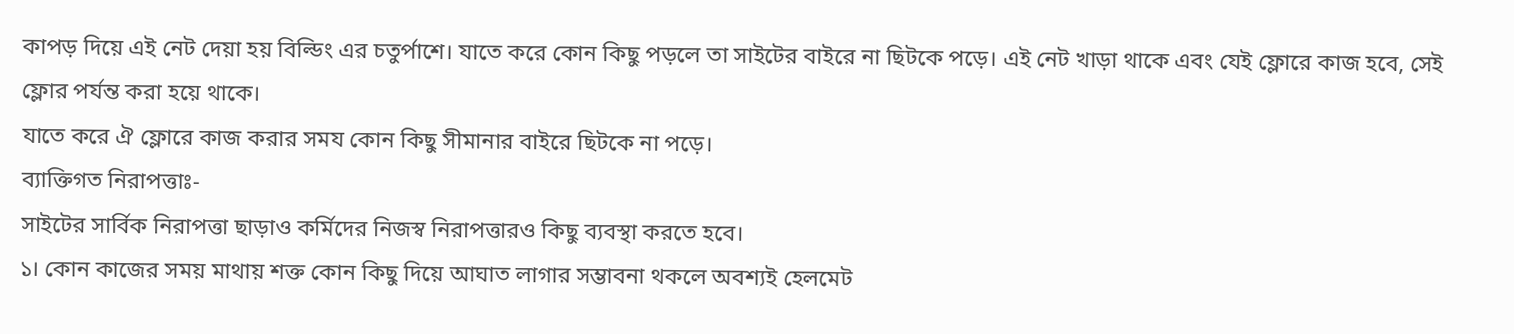কাপড় দিয়ে এই নেট দেয়া হয় বিল্ডিং এর চতুর্পাশে। যাতে করে কোন কিছু পড়লে তা সাইটের বাইরে না ছিটকে পড়ে। এই নেট খাড়া থাকে এবং যেই ফ্লোরে কাজ হবে, সেই ফ্লোর পর্যন্ত করা হয়ে থাকে।
যাতে করে ঐ ফ্লোরে কাজ করার সময কোন কিছু সীমানার বাইরে ছিটকে না পড়ে।
ব্যাক্তিগত নিরাপত্তাঃ-
সাইটের সার্বিক নিরাপত্তা ছাড়াও কর্মিদের নিজস্ব নিরাপত্তারও কিছু ব্যবস্থা করতে হবে।
১। কোন কাজের সময় মাথায় শক্ত কোন কিছু দিয়ে আঘাত লাগার সম্ভাবনা থকলে অবশ্যই হেলমেট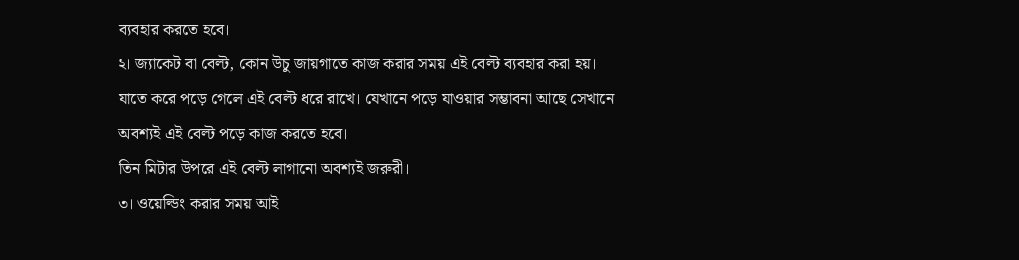ব্যবহার করতে হবে।
২। জ্যাকেট বা বেল্ট, কোন উচু জায়গাতে কাজ করার সময় এই বেল্ট ব্যবহার করা হয়। যাতে করে পড়ে গেলে এই বেল্ট ধরে রাখে। যেখানে পড়ে যাওয়ার সম্ভাবনা আছে সেখানে অবশ্যই এই বেল্ট পড়ে কাজ করতে হবে।
তিন মিটার উপরে এই বেল্ট লাগানো অবশ্যই জরুরী।
৩। ওয়েল্ডিং করার সময় আই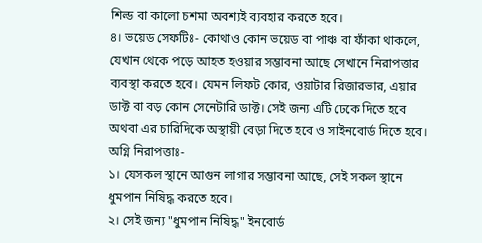শিল্ড বা কালো চশমা অবশ্যই ব্যবহার করতে হবে।
৪। ভয়েড সেফটিঃ- কোথাও কোন ভয়েড বা পাঞ্চ বা ফাঁকা থাকলে, যেখান থেকে পড়ে আহত হওয়ার সম্ভাবনা আছে সেখানে নিরাপত্তার ব্যবস্থা করতে হবে। যেমন লিফট কোর, ওয়াটার রিজারভার, এয়ার ডাক্ট বা বড় কোন সেনেটারি ডাক্ট। সেই জন্য এটি ঢেকে দিতে হবে অথবা এর চারিদিকে অস্থায়ী বেড়া দিতে হবে ও সাইনবোর্ড দিতে হবে।
অগ্নি নিরাপত্তাঃ-
১। যেসকল স্থানে আগুন লাগার সম্ভাবনা আছে, সেই সকল স্থানে ধুমপান নিষিদ্ধ করতে হবে।
২। সেই জন্য "ধুমপান নিষিদ্ধ" ইনবোর্ড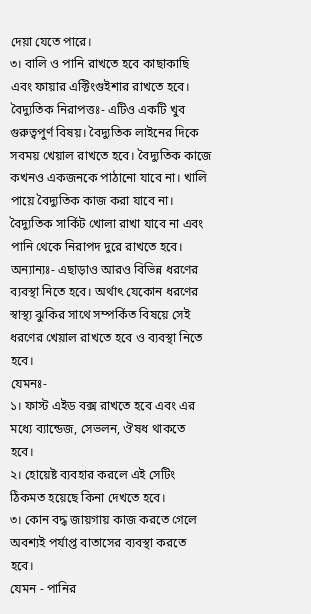দেয়া যেতে পারে।
৩। বালি ও পানি রাখতে হবে কাছাকাছি এবং ফায়ার এক্টিংগুইশার রাখতে হবে।
বৈদ্যুতিক নিরাপত্তঃ- এটিও একটি খুব গুরুত্বপুর্ণ বিষয়। বৈদ্যুতিক লাইনের দিকে সবময় খেয়াল রাখতে হবে। বৈদ্যুতিক কাজে কখনও একজনকে পাঠানো যাবে না। খালি পায়ে বৈদ্যুতিক কাজ করা যাবে না। বৈদ্যুতিক সার্কিট খোলা রাখা যাবে না এবং পানি থেকে নিরাপদ দুরে রাখতে হবে।
অন্যান্যঃ- এছাড়াও আরও বিভিন্ন ধরণের ব্যবস্থা নিতে হবে। অর্থাৎ যেকোন ধরণের স্বাস্থ্য ঝুকির সাথে সম্পর্কিত বিষয়ে সেই ধরণের খেয়াল রাখতে হবে ও ব্যবস্থা নিতে হবে।
যেমনঃ-
১। ফাস্ট এইড বক্স রাখতে হবে এবং এর মধ্যে ব্যান্ডেজ, সেভলন, ঔষধ থাকতে হবে।
২। হোয়েষ্ট ব্যবহার করলে এই সেটিং ঠিকমত হয়েছে কিনা দেখতে হবে।
৩। কোন বদ্ধ জায়গায় কাজ করতে গেলে অবশ্যই পর্যাপ্ত বাতাসের ব্যবস্থা করতে হবে।
যেমন - পানির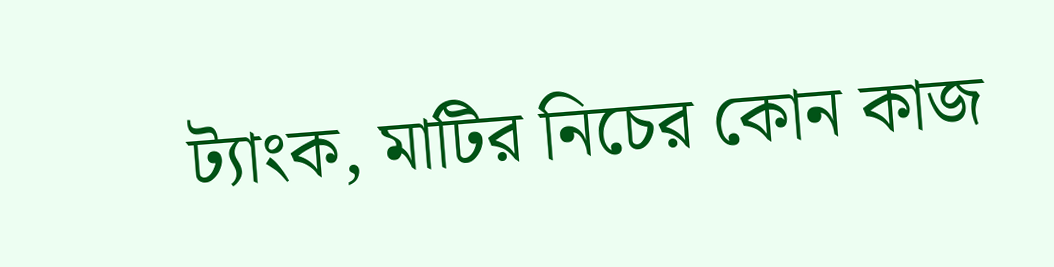ট্যাংক, মাটির নিচের কোন কাজ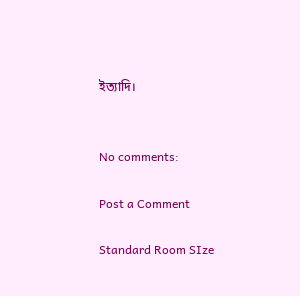ইত্যাদি।


No comments:

Post a Comment

Standard Room SIze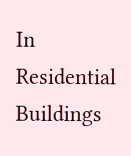In Residential Buildings